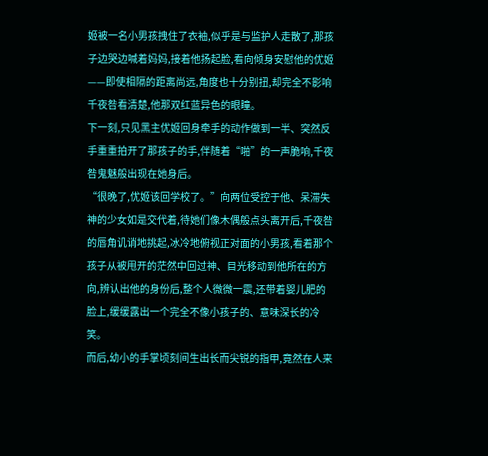姬被一名小男孩拽住了衣袖,似乎是与监护人走散了,那孩子边哭边喊着妈妈,接着他扬起脸,看向倾身安慰他的优姬——即使相隔的距离尚远,角度也十分别扭,却完全不影响千夜咎看清楚,他那双红蓝异色的眼瞳。
下一刻,只见黑主优姬回身牵手的动作做到一半、突然反手重重拍开了那孩子的手,伴随着“啪”的一声脆响,千夜咎鬼魅般出现在她身后。
“很晚了,优姬该回学校了。”向两位受控于他、呆滞失神的少女如是交代着,待她们像木偶般点头离开后,千夜咎的唇角讥诮地挑起,冰冷地俯视正对面的小男孩,看着那个孩子从被甩开的茫然中回过神、目光移动到他所在的方向,辨认出他的身份后,整个人微微一震,还带着婴儿肥的脸上,缓缓露出一个完全不像小孩子的、意味深长的冷笑。
而后,幼小的手掌顷刻间生出长而尖锐的指甲,竟然在人来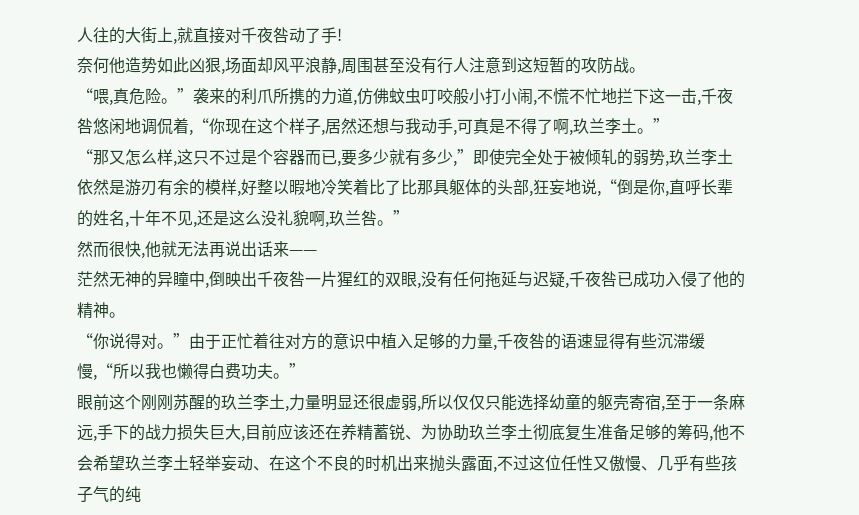人往的大街上,就直接对千夜咎动了手!
奈何他造势如此凶狠,场面却风平浪静,周围甚至没有行人注意到这短暂的攻防战。
“喂,真危险。”袭来的利爪所携的力道,仿佛蚊虫叮咬般小打小闹,不慌不忙地拦下这一击,千夜咎悠闲地调侃着,“你现在这个样子,居然还想与我动手,可真是不得了啊,玖兰李土。”
“那又怎么样,这只不过是个容器而已,要多少就有多少,”即使完全处于被倾轧的弱势,玖兰李土依然是游刃有余的模样,好整以暇地冷笑着比了比那具躯体的头部,狂妄地说,“倒是你,直呼长辈的姓名,十年不见,还是这么没礼貌啊,玖兰咎。”
然而很快,他就无法再说出话来——
茫然无神的异瞳中,倒映出千夜咎一片猩红的双眼,没有任何拖延与迟疑,千夜咎已成功入侵了他的精神。
“你说得对。”由于正忙着往对方的意识中植入足够的力量,千夜咎的语速显得有些沉滞缓慢,“所以我也懒得白费功夫。”
眼前这个刚刚苏醒的玖兰李土,力量明显还很虚弱,所以仅仅只能选择幼童的躯壳寄宿,至于一条麻远,手下的战力损失巨大,目前应该还在养精蓄锐、为协助玖兰李土彻底复生准备足够的筹码,他不会希望玖兰李土轻举妄动、在这个不良的时机出来抛头露面,不过这位任性又傲慢、几乎有些孩子气的纯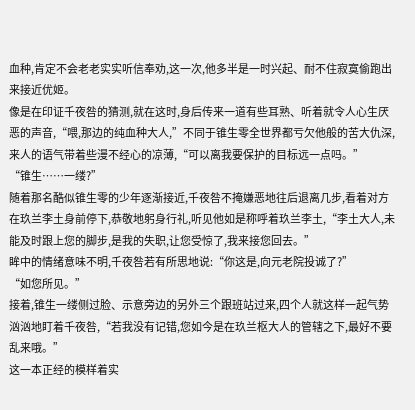血种,肯定不会老老实实听信奉劝,这一次,他多半是一时兴起、耐不住寂寞偷跑出来接近优姬。
像是在印证千夜咎的猜测,就在这时,身后传来一道有些耳熟、听着就令人心生厌恶的声音,“喂,那边的纯血种大人,”不同于锥生零全世界都亏欠他般的苦大仇深,来人的语气带着些漫不经心的凉薄,“可以离我要保护的目标远一点吗。”
“锥生……一缕?”
随着那名酷似锥生零的少年逐渐接近,千夜咎不掩嫌恶地往后退离几步,看着对方在玖兰李土身前停下,恭敬地躬身行礼,听见他如是称呼着玖兰李土,“李土大人,未能及时跟上您的脚步,是我的失职,让您受惊了,我来接您回去。”
眸中的情绪意味不明,千夜咎若有所思地说:“你这是,向元老院投诚了?”
“如您所见。”
接着,锥生一缕侧过脸、示意旁边的另外三个跟班站过来,四个人就这样一起气势汹汹地盯着千夜咎,“若我没有记错,您如今是在玖兰枢大人的管辖之下,最好不要乱来哦。”
这一本正经的模样着实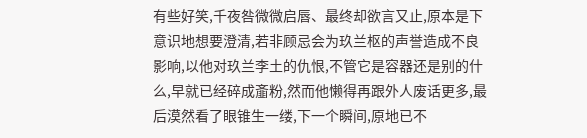有些好笑,千夜咎微微启唇、最终却欲言又止,原本是下意识地想要澄清,若非顾忌会为玖兰枢的声誉造成不良影响,以他对玖兰李土的仇恨,不管它是容器还是别的什么,早就已经碎成齑粉,然而他懒得再跟外人废话更多,最后漠然看了眼锥生一缕,下一个瞬间,原地已不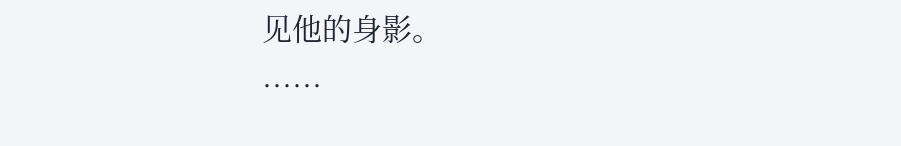见他的身影。
……